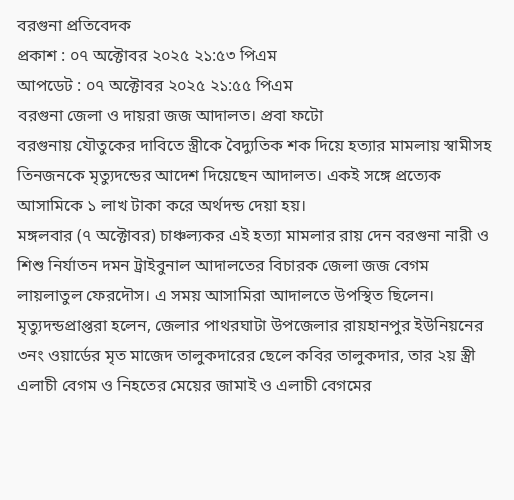বরগুনা প্রতিবেদক
প্রকাশ : ০৭ অক্টোবর ২০২৫ ২১:৫৩ পিএম
আপডেট : ০৭ অক্টোবর ২০২৫ ২১:৫৫ পিএম
বরগুনা জেলা ও দায়রা জজ আদালত। প্রবা ফটো
বরগুনায় যৌতুকের দাবিতে স্ত্রীকে বৈদ্যুতিক শক দিয়ে হত্যার মামলায় স্বামীসহ তিনজনকে মৃত্যুদন্ডের আদেশ দিয়েছেন আদালত। একই সঙ্গে প্রত্যেক আসামিকে ১ লাখ টাকা করে অর্থদন্ড দেয়া হয়।
মঙ্গলবার (৭ অক্টোবর) চাঞ্চল্যকর এই হত্যা মামলার রায় দেন বরগুনা নারী ও শিশু নির্যাতন দমন ট্রাইবুনাল আদালতের বিচারক জেলা জজ বেগম লায়লাতুল ফেরদৌস। এ সময় আসামিরা আদালতে উপস্থিত ছিলেন।
মৃত্যুদন্ডপ্রাপ্তরা হলেন, জেলার পাথরঘাটা উপজেলার রায়হানপুর ইউনিয়নের ৩নং ওয়ার্ডের মৃত মাজেদ তালুকদারের ছেলে কবির তালুকদার, তার ২য় স্ত্রী এলাচী বেগম ও নিহতের মেয়ের জামাই ও এলাচী বেগমের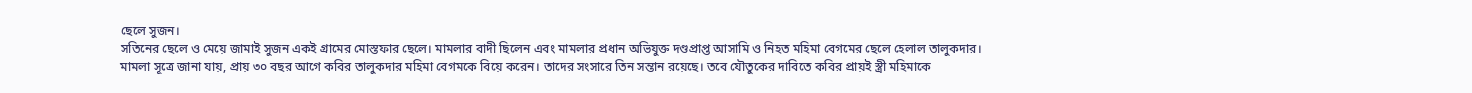ছেলে সুজন।
সতিনের ছেলে ও মেয়ে জামাই সুজন একই গ্রামের মোস্তফার ছেলে। মামলার বাদী ছিলেন এবং মামলার প্রধান অভিযুক্ত দণ্ডপ্রাপ্ত আসামি ও নিহত মহিমা বেগমের ছেলে হেলাল তালুকদার।
মামলা সূত্রে জানা যায়, প্রায় ৩০ বছর আগে কবির তালুকদার মহিমা বেগমকে বিয়ে করেন। তাদের সংসারে তিন সন্তান রয়েছে। তবে যৌতুকের দাবিতে কবির প্রায়ই স্ত্রী মহিমাকে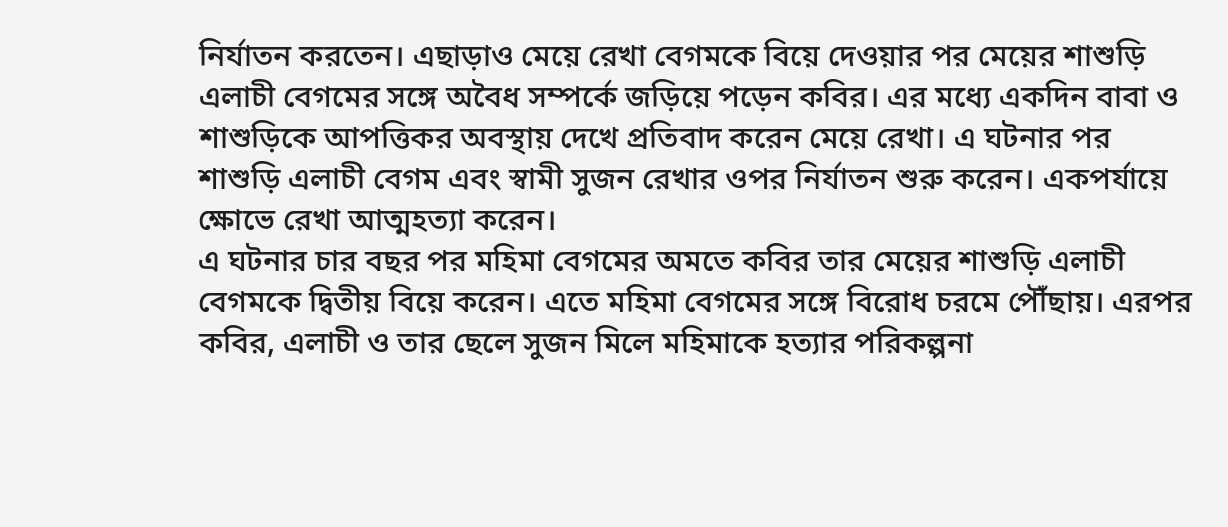নির্যাতন করতেন। এছাড়াও মেয়ে রেখা বেগমকে বিয়ে দেওয়ার পর মেয়ের শাশুড়ি এলাচী বেগমের সঙ্গে অবৈধ সম্পর্কে জড়িয়ে পড়েন কবির। এর মধ্যে একদিন বাবা ও শাশুড়িকে আপত্তিকর অবস্থায় দেখে প্রতিবাদ করেন মেয়ে রেখা। এ ঘটনার পর শাশুড়ি এলাচী বেগম এবং স্বামী সুজন রেখার ওপর নির্যাতন শুরু করেন। একপর্যায়ে ক্ষোভে রেখা আত্মহত্যা করেন।
এ ঘটনার চার বছর পর মহিমা বেগমের অমতে কবির তার মেয়ের শাশুড়ি এলাচী বেগমকে দ্বিতীয় বিয়ে করেন। এতে মহিমা বেগমের সঙ্গে বিরোধ চরমে পৌঁছায়। এরপর কবির, এলাচী ও তার ছেলে সুজন মিলে মহিমাকে হত্যার পরিকল্পনা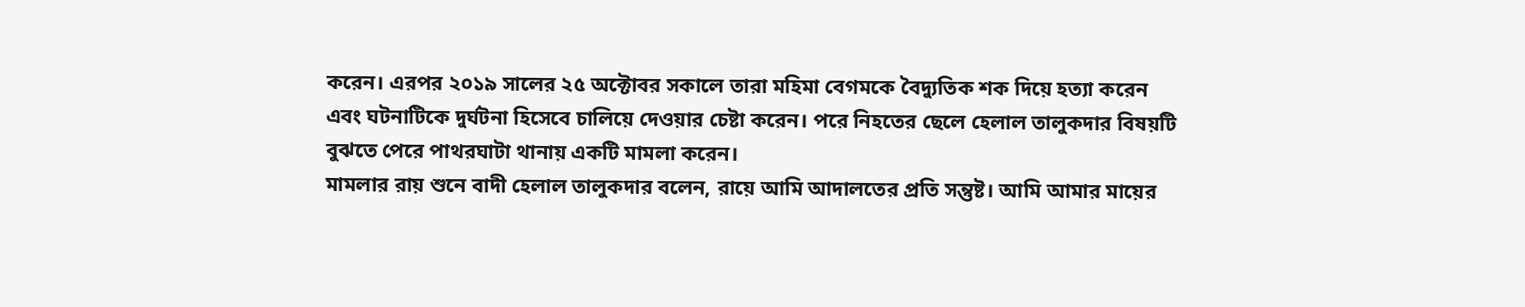করেন। এরপর ২০১৯ সালের ২৫ অক্টোবর সকালে তারা মহিমা বেগমকে বৈদ্যুতিক শক দিয়ে হত্যা করেন এবং ঘটনাটিকে দুর্ঘটনা হিসেবে চালিয়ে দেওয়ার চেষ্টা করেন। পরে নিহতের ছেলে হেলাল তালুকদার বিষয়টি বুঝতে পেরে পাথরঘাটা থানায় একটি মামলা করেন।
মামলার রায় শুনে বাদী হেলাল তালুকদার বলেন, রায়ে আমি আদালতের প্রতি সন্তুষ্ট। আমি আমার মায়ের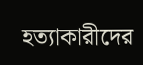হত্যাকারীদের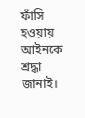ফাঁসি হওয়ায় আইনকে শ্রদ্ধা জানাই।